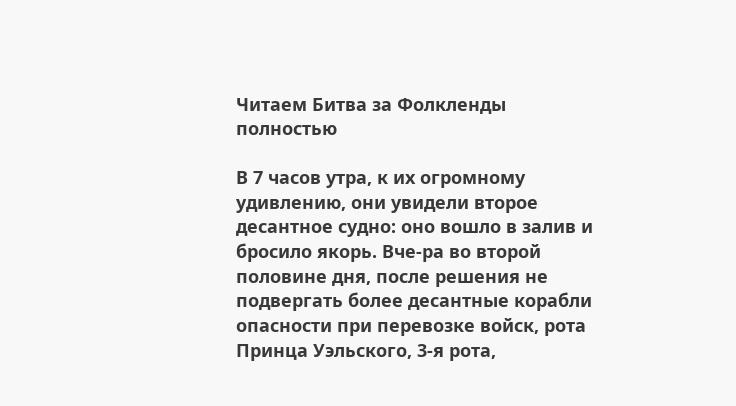Читаем Битва за Фолкленды полностью

В 7 часов утра, к их огромному удивлению, они увидели второе десантное судно: оно вошло в залив и бросило якорь. Вче-ра во второй половине дня, после решения не подвергать более десантные корабли опасности при перевозке войск, рота Принца Уэльского, 3-я рота,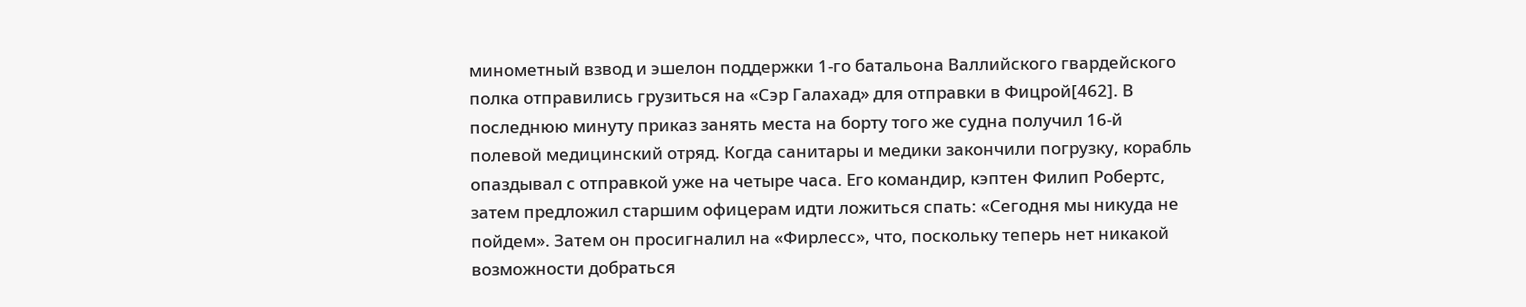минометный взвод и эшелон поддержки 1-го батальона Валлийского гвардейского полка отправились грузиться на «Сэр Галахад» для отправки в Фицрой[462]. В последнюю минуту приказ занять места на борту того же судна получил 16-й полевой медицинский отряд. Когда санитары и медики закончили погрузку, корабль опаздывал с отправкой уже на четыре часа. Его командир, кэптен Филип Робертс, затем предложил старшим офицерам идти ложиться спать: «Сегодня мы никуда не пойдем». Затем он просигналил на «Фирлесс», что, поскольку теперь нет никакой возможности добраться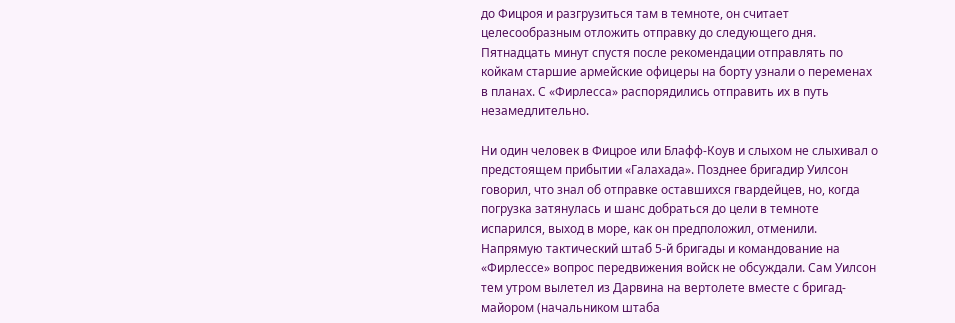до Фицроя и разгрузиться там в темноте, он считает целесообразным отложить отправку до следующего дня. Пятнадцать минут спустя после рекомендации отправлять по койкам старшие армейские офицеры на борту узнали о переменах в планах. С «Фирлесса» распорядились отправить их в путь незамедлительно.

Ни один человек в Фицрое или Блафф-Коув и слыхом не слыхивал о предстоящем прибытии «Галахада». Позднее бригадир Уилсон говорил, что знал об отправке оставшихся гвардейцев, но, когда погрузка затянулась и шанс добраться до цели в темноте испарился, выход в море, как он предположил, отменили. Напрямую тактический штаб 5-й бригады и командование на «Фирлессе» вопрос передвижения войск не обсуждали. Сам Уилсон тем утром вылетел из Дарвина на вертолете вместе с бригад-майором (начальником штаба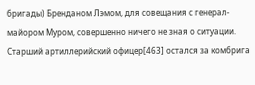бригады) Бренданом Лэмом, для совещания с генерал-майором Муром, совершенно ничего не зная о ситуации. Старший артиллерийский офицер[463] остался за комбрига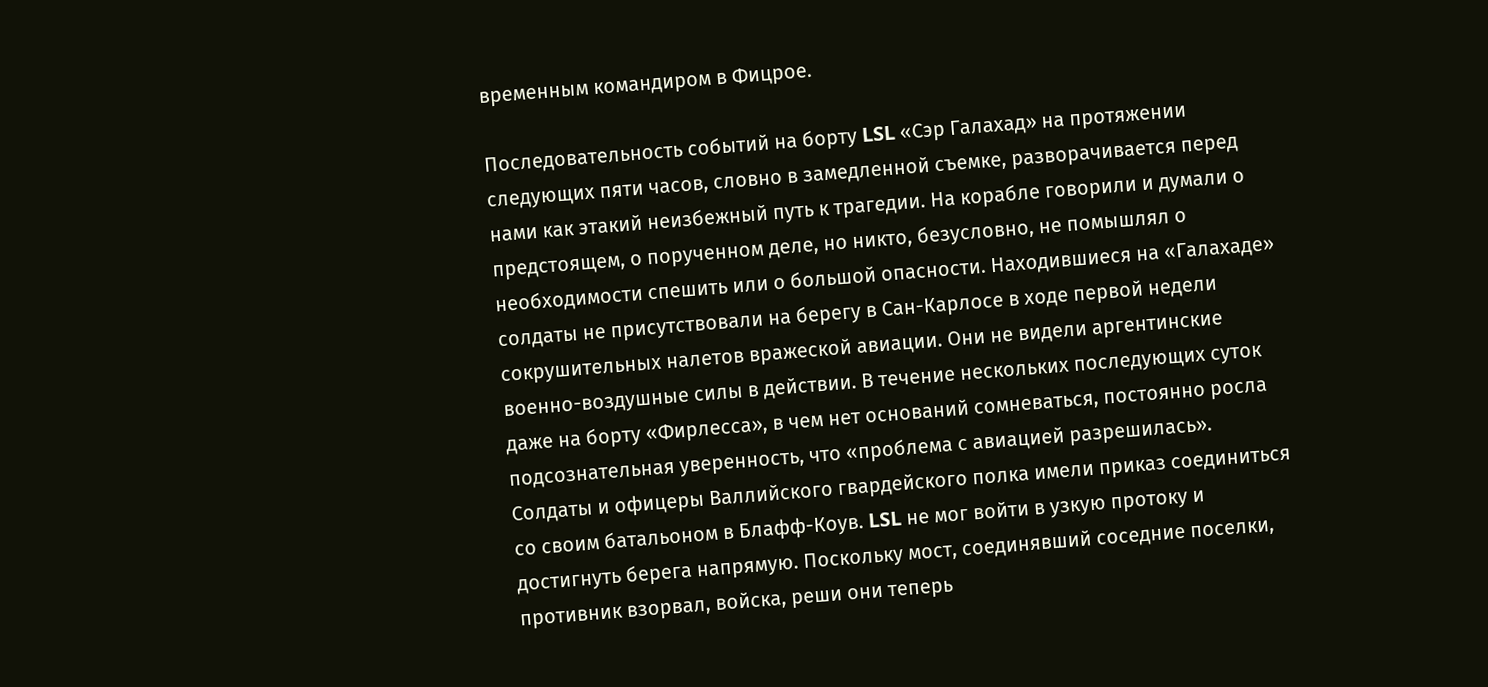временным командиром в Фицрое.

Последовательность событий на борту LSL «Сэр Галахад» на протяжении следующих пяти часов, словно в замедленной съемке, разворачивается перед нами как этакий неизбежный путь к трагедии. На корабле говорили и думали о предстоящем, о порученном деле, но никто, безусловно, не помышлял о необходимости спешить или о большой опасности. Находившиеся на «Галахаде» солдаты не присутствовали на берегу в Сан-Карлосе в ходе первой недели сокрушительных налетов вражеской авиации. Они не видели аргентинские военно-воздушные силы в действии. В течение нескольких последующих суток даже на борту «Фирлесса», в чем нет оснований сомневаться, постоянно росла подсознательная уверенность, что «проблема с авиацией разрешилась». Солдаты и офицеры Валлийского гвардейского полка имели приказ соединиться со своим батальоном в Блафф-Коув. LSL не мог войти в узкую протоку и достигнуть берега напрямую. Поскольку мост, соединявший соседние поселки, противник взорвал, войска, реши они теперь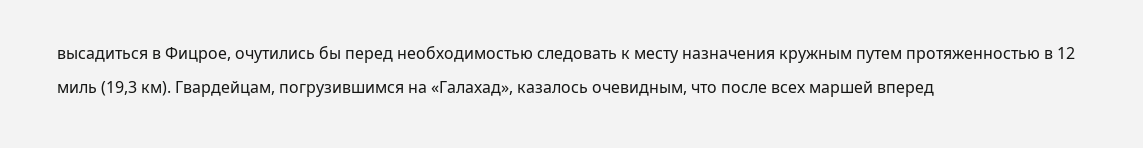высадиться в Фицрое, очутились бы перед необходимостью следовать к месту назначения кружным путем протяженностью в 12 миль (19,3 км). Гвардейцам, погрузившимся на «Галахад», казалось очевидным, что после всех маршей вперед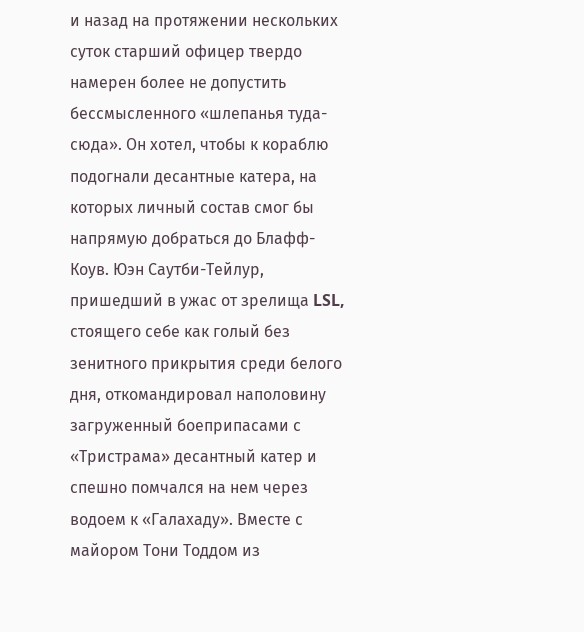и назад на протяжении нескольких суток старший офицер твердо намерен более не допустить бессмысленного «шлепанья туда-сюда». Он хотел, чтобы к кораблю подогнали десантные катера, на которых личный состав смог бы напрямую добраться до Блафф-Коув. Юэн Саутби-Тейлур, пришедший в ужас от зрелища LSL, стоящего себе как голый без зенитного прикрытия среди белого дня, откомандировал наполовину загруженный боеприпасами с «Тристрама» десантный катер и спешно помчался на нем через водоем к «Галахаду». Вместе с майором Тони Тоддом из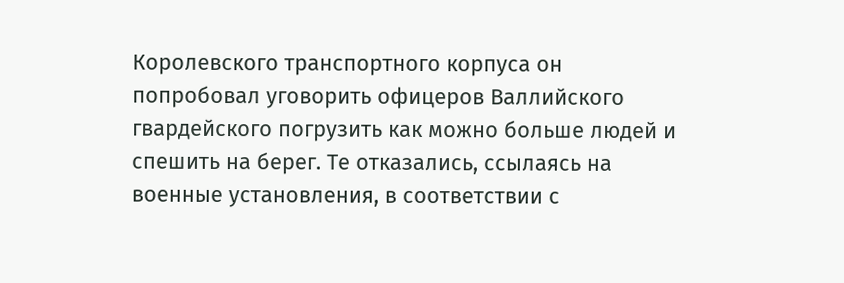Королевского транспортного корпуса он попробовал уговорить офицеров Валлийского гвардейского погрузить как можно больше людей и спешить на берег. Те отказались, ссылаясь на военные установления, в соответствии с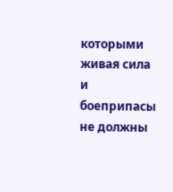которыми живая сила и боеприпасы не должны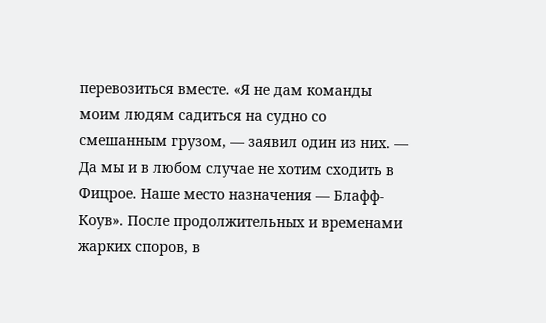перевозиться вместе. «Я не дам команды моим людям садиться на судно со смешанным грузом, — заявил один из них. — Да мы и в любом случае не хотим сходить в Фицрое. Наше место назначения — Блафф-Коув». После продолжительных и временами жарких споров, в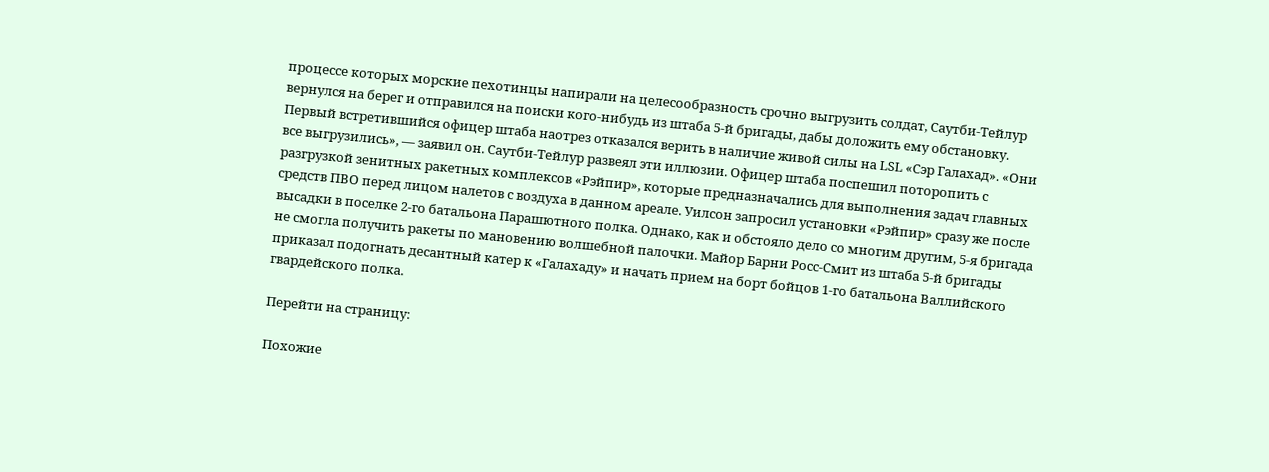процессе которых морские пехотинцы напирали на целесообразность срочно выгрузить солдат, Саутби-Тейлур вернулся на берег и отправился на поиски кого-нибудь из штаба 5-й бригады, дабы доложить ему обстановку. Первый встретившийся офицер штаба наотрез отказался верить в наличие живой силы на LSL «Сэр Галахад». «Они все выгрузились», — заявил он. Саутби-Тейлур развеял эти иллюзии. Офицер штаба поспешил поторопить с разгрузкой зенитных ракетных комплексов «Рэйпир», которые предназначались для выполнения задач главных средств ПВО перед лицом налетов с воздуха в данном ареале. Уилсон запросил установки «Рэйпир» сразу же после высадки в поселке 2-го батальона Парашютного полка. Однако, как и обстояло дело со многим другим, 5-я бригада не смогла получить ракеты по мановению волшебной палочки. Майор Барни Росс-Смит из штаба 5-й бригады приказал подогнать десантный катер к «Галахаду» и начать прием на борт бойцов 1-го батальона Валлийского гвардейского полка.

Перейти на страницу:

Похожие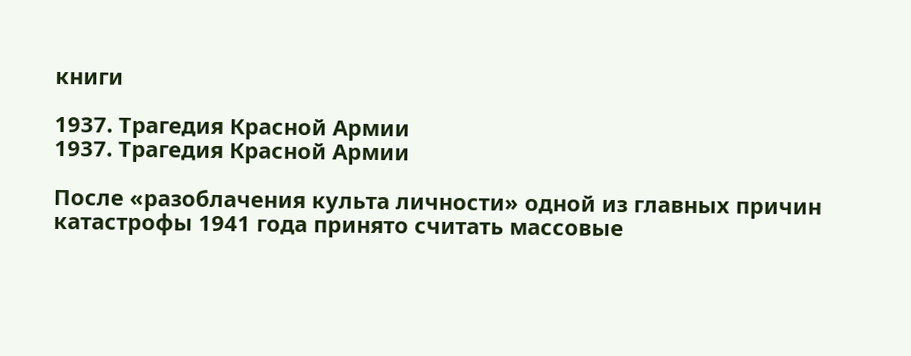книги

1937. Трагедия Красной Армии
1937. Трагедия Красной Армии

После «разоблачения культа личности» одной из главных причин катастрофы 1941 года принято считать массовые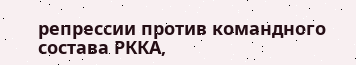репрессии против командного состава РККА,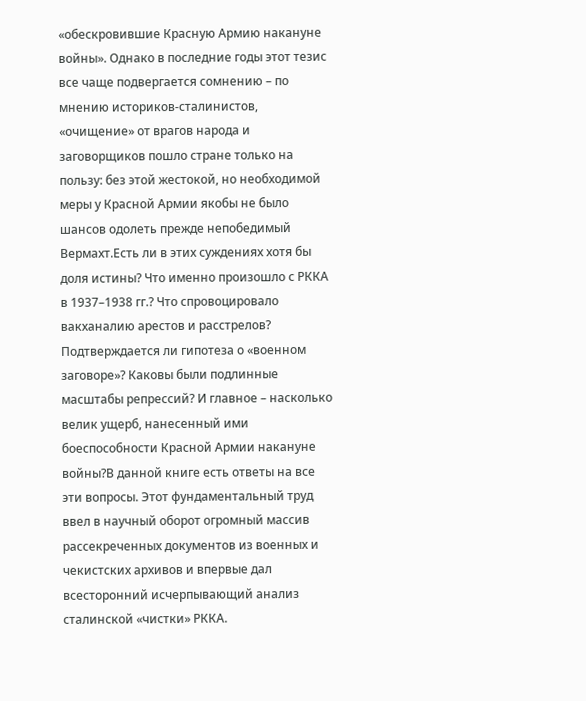«обескровившие Красную Армию накануне войны». Однако в последние годы этот тезис все чаще подвергается сомнению – по мнению историков-сталинистов, «очищение» от врагов народа и заговорщиков пошло стране только на пользу: без этой жестокой, но необходимой меры у Красной Армии якобы не было шансов одолеть прежде непобедимый Вермахт.Есть ли в этих суждениях хотя бы доля истины? Что именно произошло с РККА в 1937–1938 гг.? Что спровоцировало вакханалию арестов и расстрелов? Подтверждается ли гипотеза о «военном заговоре»? Каковы были подлинные масштабы репрессий? И главное – насколько велик ущерб, нанесенный ими боеспособности Красной Армии накануне войны?В данной книге есть ответы на все эти вопросы. Этот фундаментальный труд ввел в научный оборот огромный массив рассекреченных документов из военных и чекистских архивов и впервые дал всесторонний исчерпывающий анализ сталинской «чистки» РККА.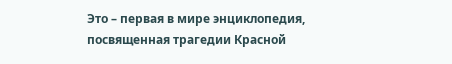Это – первая в мире энциклопедия, посвященная трагедии Красной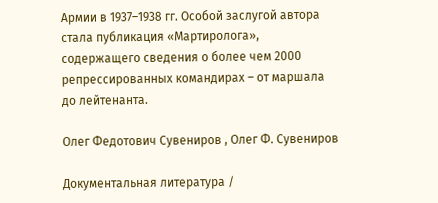Армии в 1937–1938 гг. Особой заслугой автора стала публикация «Мартиролога», содержащего сведения о более чем 2000 репрессированных командирах – от маршала до лейтенанта.

Олег Федотович Сувениров , Олег Ф. Сувениров

Документальная литература /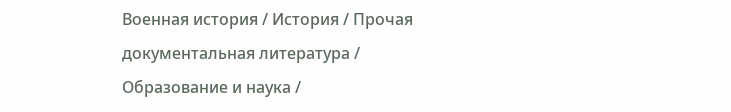Военная история / История / Прочая документальная литература / Образование и наука /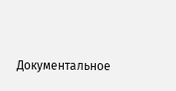Документальное